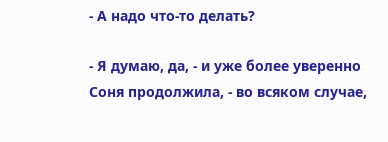- А надо что-то делать?

- Я думаю, да, - и уже более уверенно Соня продолжила, - во всяком случае,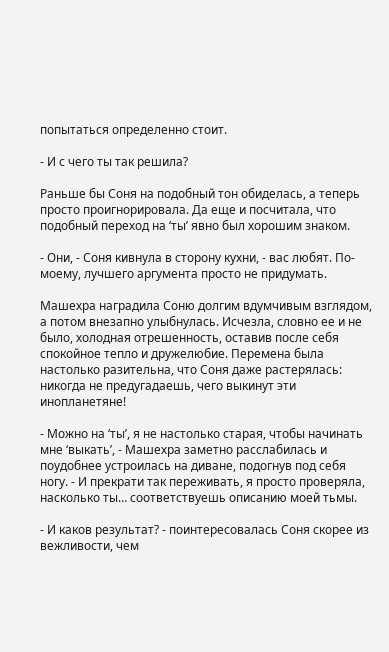попытаться определенно стоит.

- И с чего ты так решила?

Раньше бы Соня на подобный тон обиделась, а теперь просто проигнорировала. Да еще и посчитала, что подобный переход на ‘ты’ явно был хорошим знаком.

- Они, - Соня кивнула в сторону кухни, - вас любят. По-моему, лучшего аргумента просто не придумать.

Машехра наградила Соню долгим вдумчивым взглядом, а потом внезапно улыбнулась. Исчезла, словно ее и не было, холодная отрешенность, оставив после себя спокойное тепло и дружелюбие. Перемена была настолько разительна, что Соня даже растерялась: никогда не предугадаешь, чего выкинут эти инопланетяне!

- Можно на ‘ты’, я не настолько старая, чтобы начинать мне ‘выкать’, - Машехра заметно расслабилась и поудобнее устроилась на диване, подогнув под себя ногу. - И прекрати так переживать, я просто проверяла, насколько ты… соответствуешь описанию моей тьмы.

- И каков результат? - поинтересовалась Соня скорее из вежливости, чем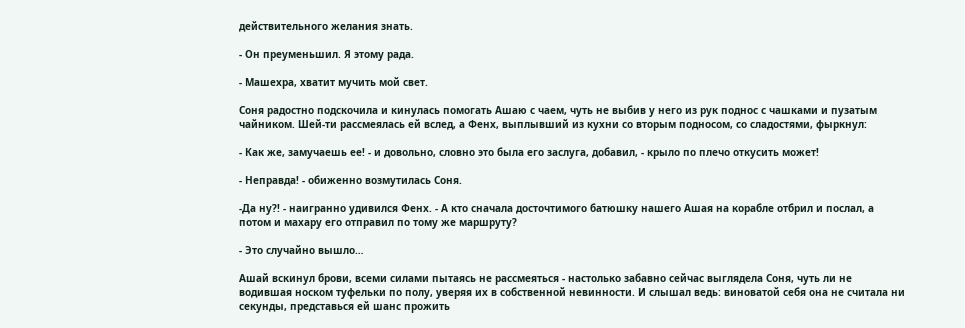действительного желания знать.

- Он преуменьшил. Я этому рада.

- Машехра, хватит мучить мой свет.

Соня радостно подскочила и кинулась помогать Ашаю с чаем, чуть не выбив у него из рук поднос с чашками и пузатым чайником. Шей-ти рассмеялась ей вслед, а Фенх, выплывший из кухни со вторым подносом, со сладостями, фыркнул:

- Как же, замучаешь ее! - и довольно, словно это была его заслуга, добавил, - крыло по плечо откусить может!

- Неправда! - обиженно возмутилась Соня.

-Да ну?! - наигранно удивился Фенх. - А кто сначала досточтимого батюшку нашего Ашая на корабле отбрил и послал, а потом и махару его отправил по тому же маршруту?

- Это случайно вышло…

Ашай вскинул брови, всеми силами пытаясь не рассмеяться - настолько забавно сейчас выглядела Соня, чуть ли не водившая носком туфельки по полу, уверяя их в собственной невинности. И слышал ведь: виноватой себя она не считала ни секунды, представься ей шанс прожить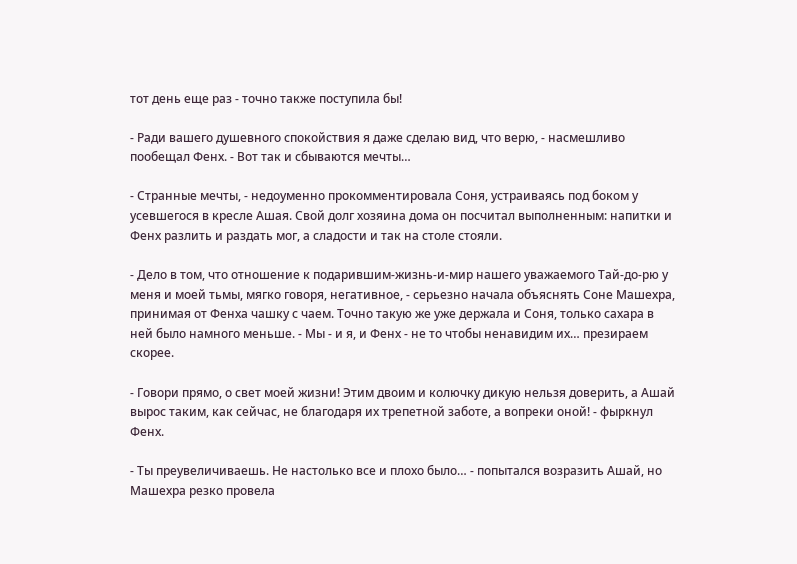тот день еще раз - точно также поступила бы!

- Ради вашего душевного спокойствия я даже сделаю вид, что верю, - насмешливо пообещал Фенх. - Вот так и сбываются мечты…

- Странные мечты, - недоуменно прокомментировала Соня, устраиваясь под боком у усевшегося в кресле Ашая. Свой долг хозяина дома он посчитал выполненным: напитки и Фенх разлить и раздать мог, а сладости и так на столе стояли.

- Дело в том, что отношение к подарившим-жизнь-и-мир нашего уважаемого Тай-до-рю у меня и моей тьмы, мягко говоря, негативное, - серьезно начала объяснять Соне Машехра, принимая от Фенха чашку с чаем. Точно такую же уже держала и Соня, только сахара в ней было намного меньше. - Мы - и я, и Фенх - не то чтобы ненавидим их… презираем скорее.

- Говори прямо, о свет моей жизни! Этим двоим и колючку дикую нельзя доверить, а Ашай вырос таким, как сейчас, не благодаря их трепетной заботе, а вопреки оной! - фыркнул Фенх.

- Ты преувеличиваешь. Не настолько все и плохо было… - попытался возразить Ашай, но Машехра резко провела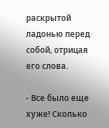раскрытой ладонью перед собой, отрицая его слова.

- Все было еще хуже! Сколько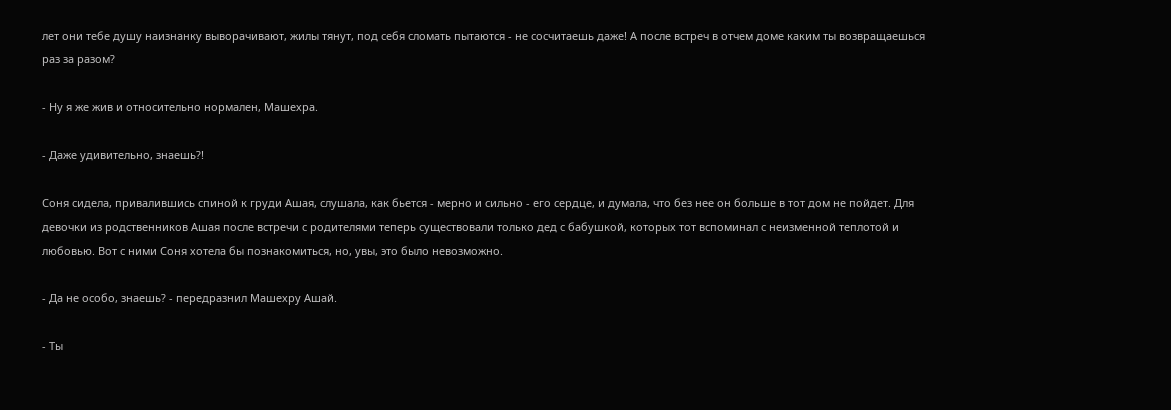лет они тебе душу наизнанку выворачивают, жилы тянут, под себя сломать пытаются - не сосчитаешь даже! А после встреч в отчем доме каким ты возвращаешься раз за разом?

- Ну я же жив и относительно нормален, Машехра.

- Даже удивительно, знаешь?!

Соня сидела, привалившись спиной к груди Ашая, слушала, как бьется - мерно и сильно - его сердце, и думала, что без нее он больше в тот дом не пойдет. Для девочки из родственников Ашая после встречи с родителями теперь существовали только дед с бабушкой, которых тот вспоминал с неизменной теплотой и любовью. Вот с ними Соня хотела бы познакомиться, но, увы, это было невозможно.

- Да не особо, знаешь? - передразнил Машехру Ашай.

- Ты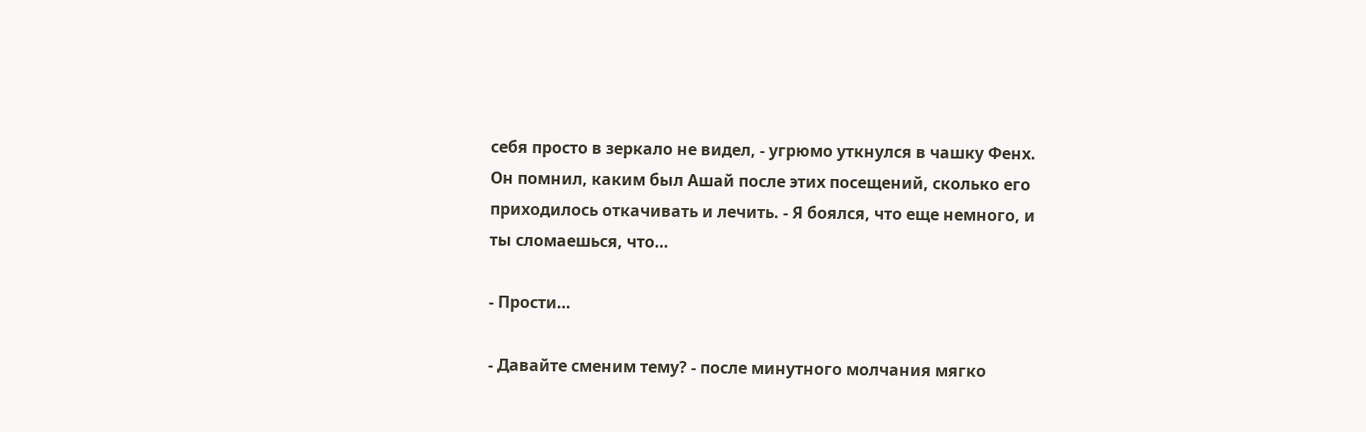себя просто в зеркало не видел, - угрюмо уткнулся в чашку Фенх. Он помнил, каким был Ашай после этих посещений, сколько его приходилось откачивать и лечить. - Я боялся, что еще немного, и ты сломаешься, что…

- Прости…

- Давайте сменим тему? - после минутного молчания мягко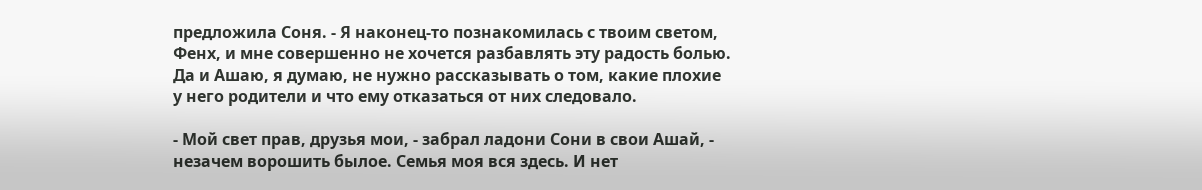предложила Соня. - Я наконец-то познакомилась с твоим светом, Фенх, и мне совершенно не хочется разбавлять эту радость болью. Да и Ашаю, я думаю, не нужно рассказывать о том, какие плохие у него родители и что ему отказаться от них следовало.

- Мой свет прав, друзья мои, - забрал ладони Сони в свои Ашай, - незачем ворошить былое. Семья моя вся здесь. И нет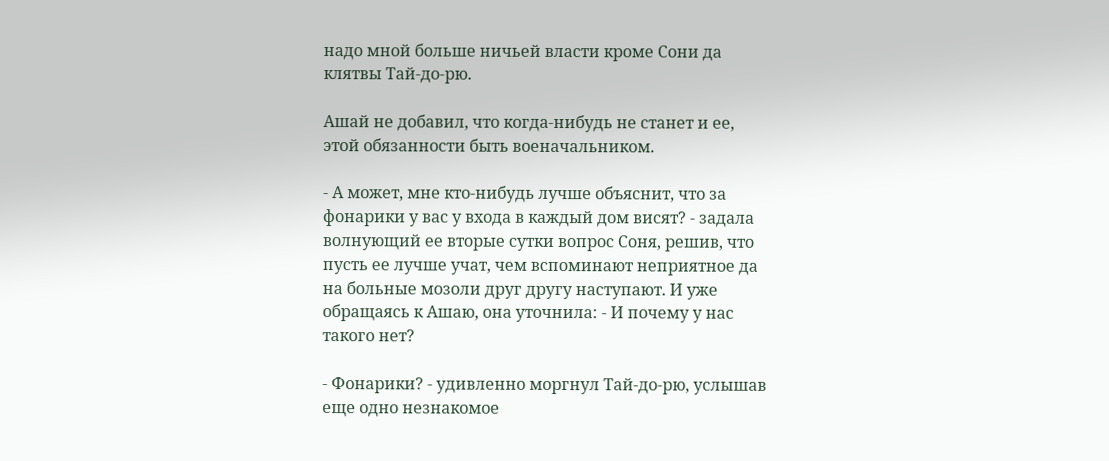надо мной больше ничьей власти кроме Сони да клятвы Тай-до-рю.

Ашай не добавил, что когда-нибудь не станет и ее, этой обязанности быть военачальником.

- А может, мне кто-нибудь лучше объяснит, что за фонарики у вас у входа в каждый дом висят? - задала волнующий ее вторые сутки вопрос Соня, решив, что пусть ее лучше учат, чем вспоминают неприятное да на больные мозоли друг другу наступают. И уже обращаясь к Ашаю, она уточнила: - И почему у нас такого нет?

- Фонарики? - удивленно моргнул Тай-до-рю, услышав еще одно незнакомое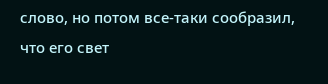слово, но потом все-таки сообразил, что его свет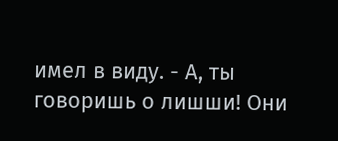имел в виду. - А, ты говоришь о лишши! Они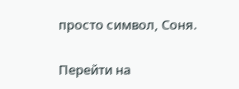просто символ, Соня.

Перейти на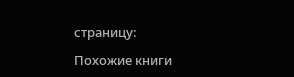страницу:

Похожие книги